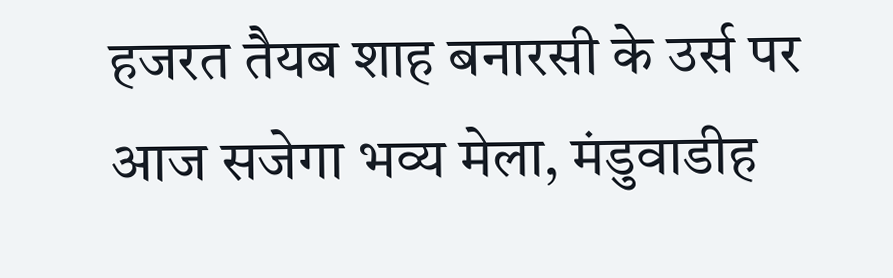हजरत तैयब शाह बनारसी के उर्स पर आज सजेगा भव्य मेला, मंडुवाडीह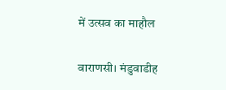में उत्सव का माहौल

वाराणसी। मंडुवाडीह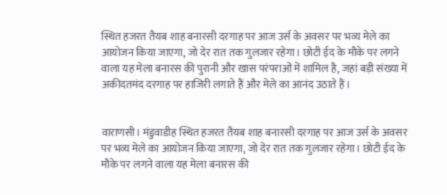स्थित हजरत तैयब शाह बनारसी दरगाह पर आज उर्स के अवसर पर भव्य मेले का आयोजन किया जाएगा, जो देर रात तक गुलजार रहेगा। छोटी ईद के मौके पर लगने वाला यह मेला बनारस की पुरानी और खास परंपराओं में शामिल है, जहां बड़ी संख्या में अकीदतमंद दरगाह पर हाजिरी लगाते हैं और मेले का आनंद उठाते हैं।


वाराणसी। मंडुवाडीह स्थित हजरत तैयब शाह बनारसी दरगाह पर आज उर्स के अवसर पर भव्य मेले का आयोजन किया जाएगा, जो देर रात तक गुलजार रहेगा। छोटी ईद के मौके पर लगने वाला यह मेला बनारस की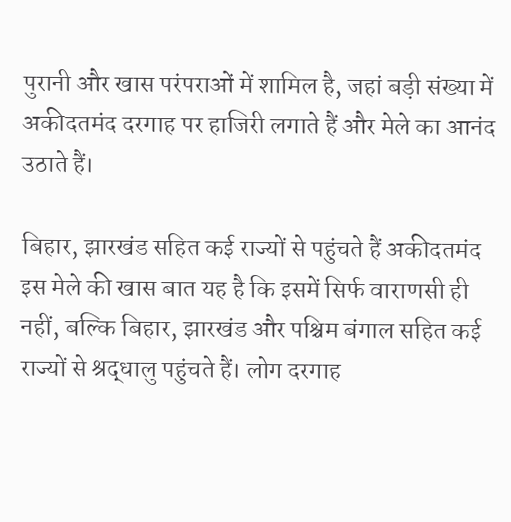पुरानी और खास परंपराओं में शामिल है, जहां बड़ी संख्या में अकीदतमंद दरगाह पर हाजिरी लगाते हैं और मेले का आनंद उठाते हैं।

बिहार, झारखंड सहित कई राज्यों से पहुंचते हैं अकीदतमंद
इस मेले की खास बात यह है कि इसमें सिर्फ वाराणसी ही नहीं, बल्कि बिहार, झारखंड और पश्चिम बंगाल सहित कई राज्यों से श्रद्धालु पहुंचते हैं। लोग दरगाह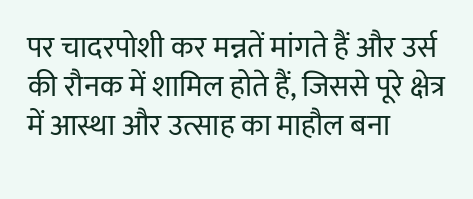पर चादरपोशी कर मन्नतें मांगते हैं और उर्स की रौनक में शामिल होते हैं, जिससे पूरे क्षेत्र में आस्था और उत्साह का माहौल बना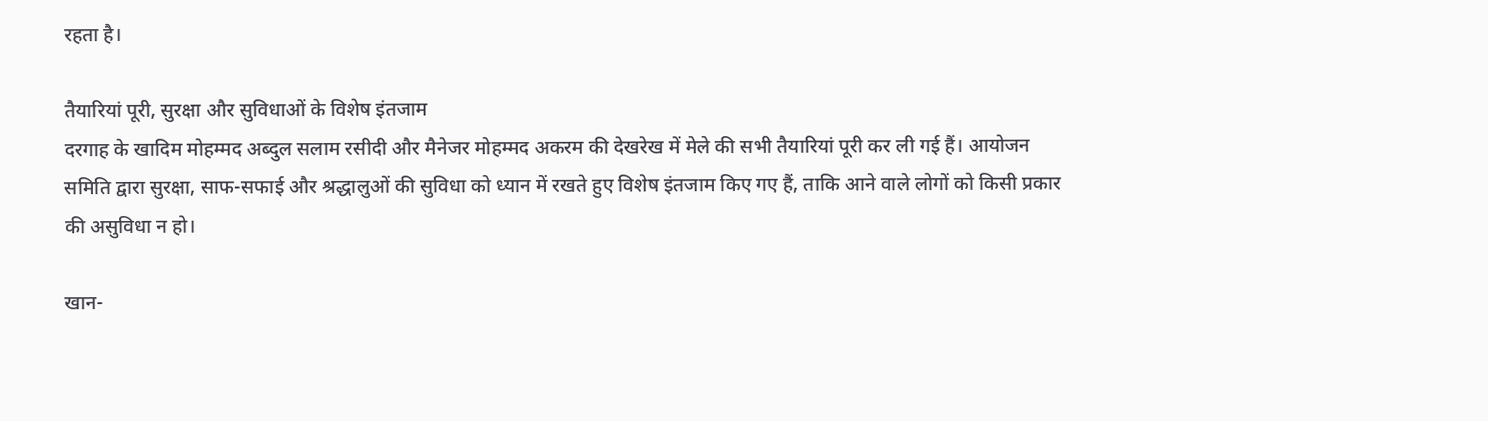रहता है।

तैयारियां पूरी, सुरक्षा और सुविधाओं के विशेष इंतजाम
दरगाह के खादिम मोहम्मद अब्दुल सलाम रसीदी और मैनेजर मोहम्मद अकरम की देखरेख में मेले की सभी तैयारियां पूरी कर ली गई हैं। आयोजन समिति द्वारा सुरक्षा, साफ-सफाई और श्रद्धालुओं की सुविधा को ध्यान में रखते हुए विशेष इंतजाम किए गए हैं, ताकि आने वाले लोगों को किसी प्रकार की असुविधा न हो।

खान-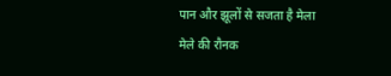पान और झूलों से सजता है मेला
मेले की रौनक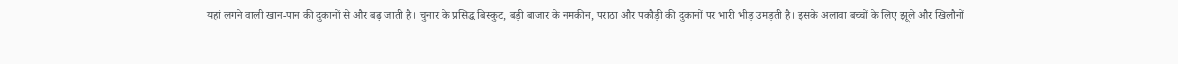यहां लगने वाली खान-पान की दुकानों से और बढ़ जाती है। चुनार के प्रसिद्ध बिस्कुट, बड़ी बाजार के नमकीन, पराठा और पकौड़ी की दुकानों पर भारी भीड़ उमड़ती है। इसके अलावा बच्चों के लिए झूले और खिलौनों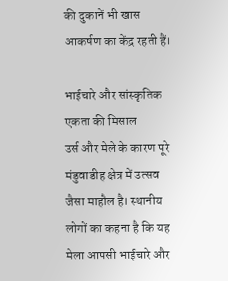की दुकानें भी खास आकर्षण का केंद्र रहती हैं।

भाईचारे और सांस्कृतिक एकता की मिसाल
उर्स और मेले के कारण पूरे मंडुवाडीह क्षेत्र में उत्सव जैसा माहौल है। स्थानीय लोगों का कहना है कि यह मेला आपसी भाईचारे और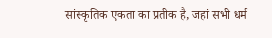सांस्कृतिक एकता का प्रतीक है, जहां सभी धर्म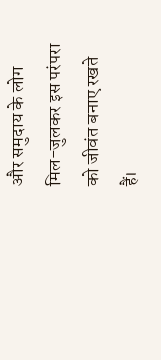और समुदाय के लोग मिल-जुलकर इस परंपरा को जीवंत बनाए रखते हैं।